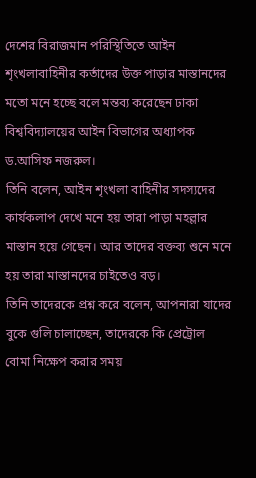দেশের বিরাজমান পরিস্থিতিতে আইন শৃংখলাবাহিনীর কর্তাদের উক্ত পাড়ার মাস্তানদের মতো মনে হচ্ছে বলে মন্তব্য করেছেন ঢাকা বিশ্ববিদ্যালয়ের আইন বিভাগের অধ্যাপক ড.আসিফ নজরুল।
তিনি বলেন, আইন শৃংখলা বাহিনীর সদস্যদের কার্যকলাপ দেখে মনে হয় তারা পাড়া মহল্লার মাস্তান হয়ে গেছেন। আর তাদের বক্তব্য শুনে মনে হয় তারা মাস্তানদের চাইতেও বড়।
তিনি তাদেরকে প্রশ্ন করে বলেন, আপনারা যাদের বুকে গুলি চালাচ্ছেন, তাদেরকে কি প্রেট্রোল বোমা নিক্ষেপ করার সময়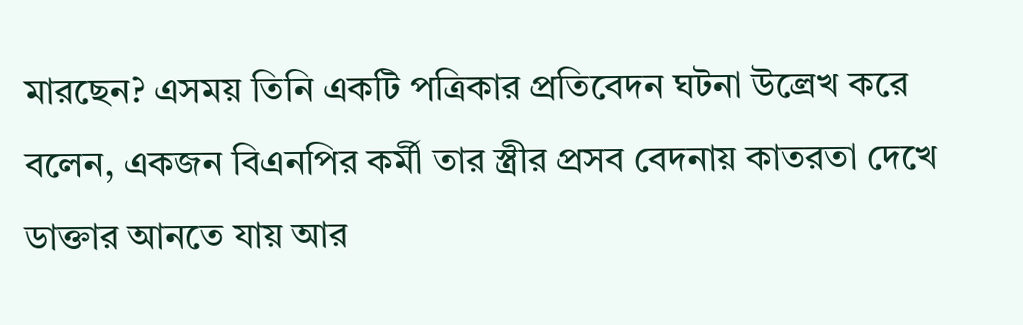মারছেন? এসময় তিনি একটি পত্রিকার প্রতিবেদন ঘটনা উল্রেখ করে বলেন, একজন বিএনপির কর্মী তার স্ত্রীর প্রসব বেদনায় কাতরতা দেখে ডাক্তার আনতে যায় আর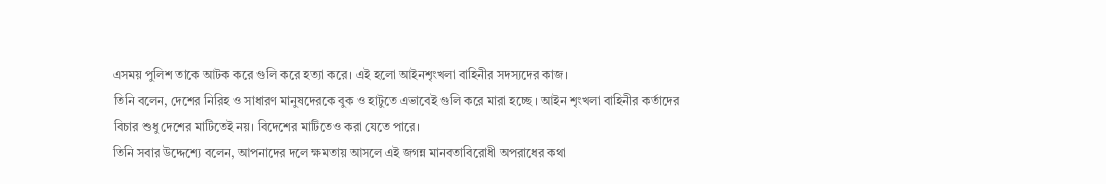এসময় পুলিশ তাকে আটক করে গুলি করে হত্যা করে। এই হলো আইনশৃংখলা বাহিনীর সদস্যদের কাজ।
তিনি বলেন, দেশের নিরিহ ও সাধারণ মানুষদেরকে বুক ও হাটুতে এভাবেই গুলি করে মারা হচ্ছে । আইন শৃংখলা বাহিনীর কর্তাদের বিচার শুধু দেশের মাটিতেই নয়। বিদেশের মাটিতেও করা যেতে পারে।
তিনি সবার উদ্দেশ্যে বলেন, আপনাদের দলে ক্ষমতায় আসলে এই জগন্ন মানবতাবিরোধী অপরাধের কথা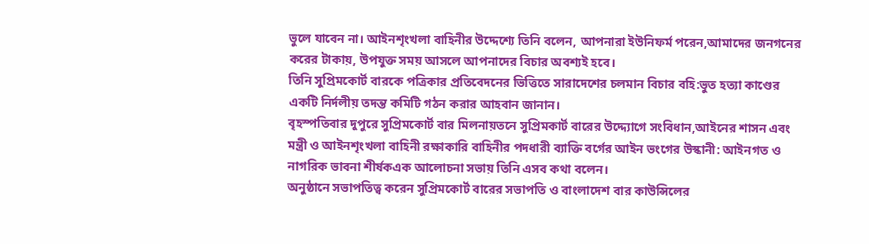ভুলে যাবেন না। আইনশৃংখলা বাহিনীর উদ্দেশ্যে তিনি বলেন, আপনারা ইউনিফর্ম পরেন,আমাদের জনগনের করের টাকায়, উপযুক্ত সময় আসলে আপনাদের বিচার অবশ্যই হবে।
তিনি সুপ্রিমকোর্ট বারকে পত্রিকার প্রতিবেদনের ভিত্তিতে সারাদেশের চলমান বিচার বহি:ভুত হত্যা কাণ্ডের একটি নির্দলীয় তদন্ত কমিটি গঠন করার আহবান জানান।
বৃহস্পতিবার দুপুরে সুপ্রিমকোর্ট বার মিলনায়তনে সুপ্রিমকার্ট বারের উদ্দ্যোগে সংবিধান,আইনের শাসন এবং মন্ত্রী ও আইনশৃংখলা বাহিনী রক্ষাকারি বাহিনীর পদধারী ব্যাক্তি বর্গের আইন ভংগের উস্কানী: আইনগত ও নাগরিক ভাবনা শীর্ষকএক আলোচনা সভায় তিনি এসব কথা বলেন।
অনুষ্ঠানে সভাপতিত্ব করেন সুপ্রিমকোর্ট বারের সভাপতি ও বাংলাদেশ বার কাউন্সিলের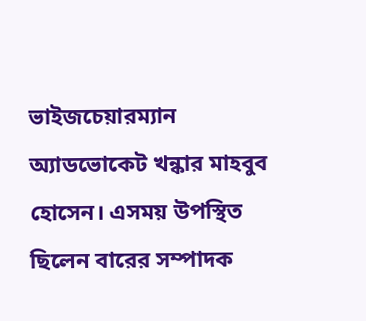ভাইজচেয়ারম্যান অ্যাডভোকেট খন্কার মাহবুব হোসেন। এসময় উপস্থিত ছিলেন বারের সম্পাদক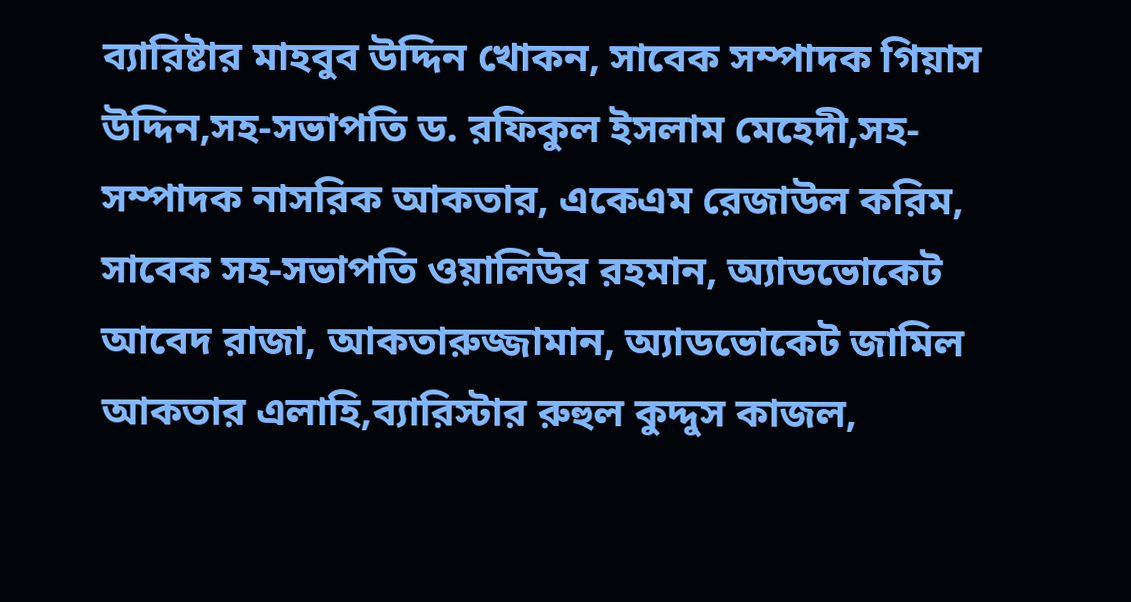ব্যারিষ্টার মাহবুব উদ্দিন খোকন, সাবেক সম্পাদক গিয়াস উদ্দিন,সহ-সভাপতি ড. রফিকুল ইসলাম মেহেদী,সহ-সম্পাদক নাসরিক আকতার, একেএম রেজাউল করিম, সাবেক সহ-সভাপতি ওয়ালিউর রহমান, অ্যাডভোকেট আবেদ রাজা, আকতারুজ্জামান, অ্যাডভোকেট জামিল আকতার এলাহি,ব্যারিস্টার রুহুল কুদ্দুস কাজল,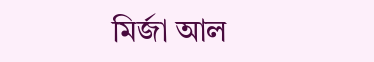মির্জা আল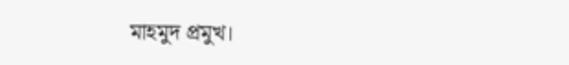মাহমুদ প্রমুখ।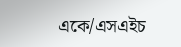একে/এসএইচ